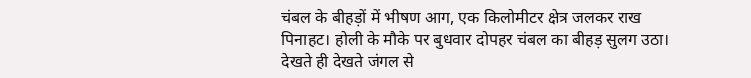चंबल के बीहड़ों में भीषण आग, एक किलोमीटर क्षेत्र जलकर राख
पिनाहट। होली के मौके पर बुधवार दोपहर चंबल का बीहड़ सुलग उठा। देखते ही देखते जंगल से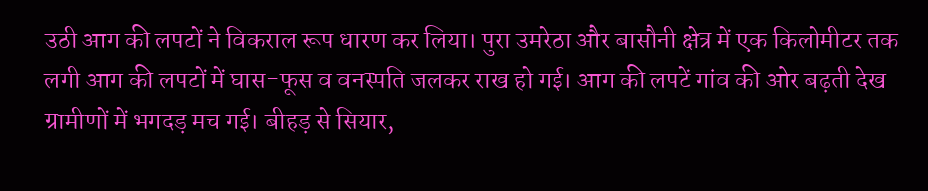उठी आग की लपटों ने विकराल रूप धारण कर लिया। पुरा उमरेठा और बासौनी क्षेत्र में एक किलोमीटर तक लगी आग की लपटों में घास-फूस व वनस्पति जलकर राख हो गई। आग की लपटें गांव की ओर बढ़ती देख ग्रामीणों में भगदड़ मच गई। बीहड़ से सियार,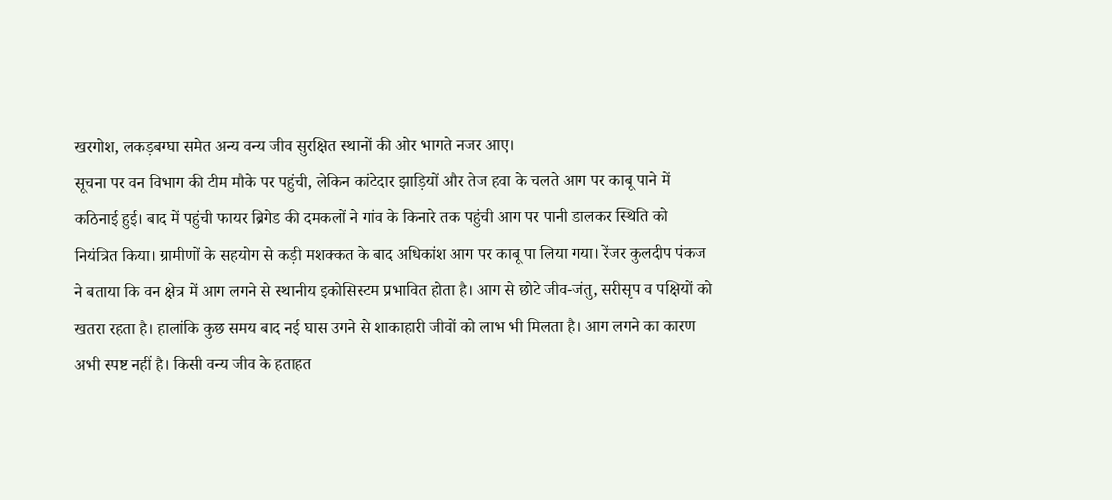खरगोश, लकड़बग्घा समेत अन्य वन्य जीव सुरक्षित स्थानों की ओर भागते नजर आए।
सूचना पर वन विभाग की टीम मौके पर पहुंची, लेकिन कांटेदार झाड़ियों और तेज हवा के चलते आग पर काबू पाने में कठिनाई हुई। बाद में पहुंची फायर ब्रिगेड की दमकलों ने गांव के किनारे तक पहुंची आग पर पानी डालकर स्थिति को नियंत्रित किया। ग्रामीणों के सहयोग से कड़ी मशक्कत के बाद अधिकांश आग पर काबू पा लिया गया। रेंजर कुलदीप पंकज ने बताया कि वन क्षेत्र में आग लगने से स्थानीय इकोसिस्टम प्रभावित होता है। आग से छोटे जीव-जंतु, सरीसृप व पक्षियों को खतरा रहता है। हालांकि कुछ समय बाद नई घास उगने से शाकाहारी जीवों को लाभ भी मिलता है। आग लगने का कारण अभी स्पष्ट नहीं है। किसी वन्य जीव के हताहत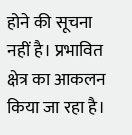होने की सूचना नहीं है। प्रभावित क्षेत्र का आकलन किया जा रहा है।